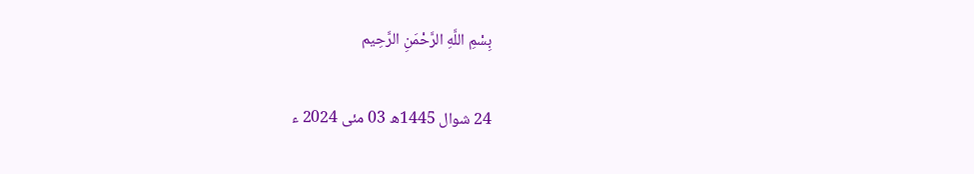بِسْمِ اللَّهِ الرَّحْمَنِ الرَّحِيم

24 شوال 1445ھ 03 مئی 2024 ء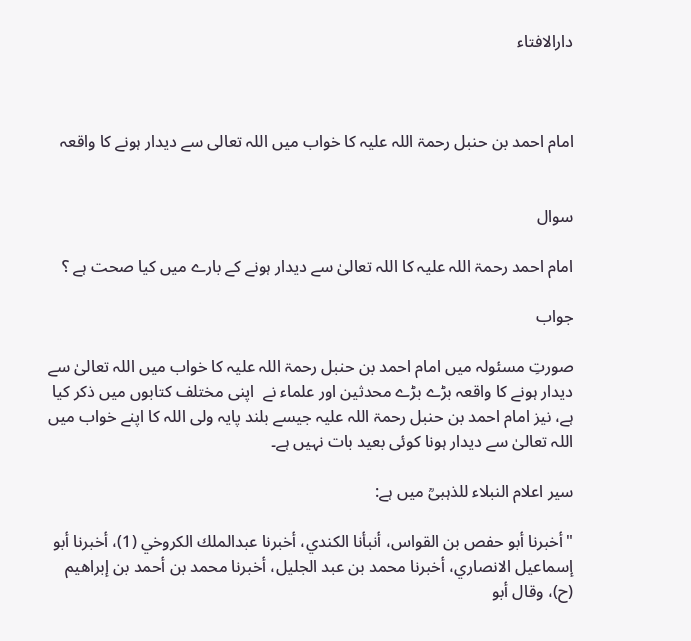دارالافتاء



امام احمد بن حنبل رحمۃ اللہ علیہ کا خواب میں اللہ تعالی سے دیدار ہونے کا واقعہ


سوال

امام احمد رحمۃ اللہ علیہ کا اللہ تعالیٰ سے دیدار ہونے کے بارے میں کیا صحت ہے ؟

جواب

صورتِ مسئولہ میں امام احمد بن حنبل رحمۃ اللہ علیہ کا خواب میں اللہ تعالیٰ سے دیدار ہونے کا واقعہ بڑے بڑے محدثین اور علماء نے  اپنی مختلف کتابوں میں ذکر کیا ہے، نیز امام احمد بن حنبل رحمۃ اللہ علیہ جیسے بلند پایہ ولی اللہ کا اپنے خواب میں اللہ تعالیٰ سے دیدار ہونا کوئی بعید بات نہیں ہے۔

سیر اعلام النبلاء للذہبیؒ میں ہے:

"أخبرنا أبو حفص بن القواس، أنبأنا الكندي، أخبرنا عبدالملك الكروخي (1)، أخبرنا أبو إسماعيل الانصاري، أخبرنا محمد بن عبد الجليل، أخبرنا محمد بن أحمد بن إبراهيم (ح)، وقال أبو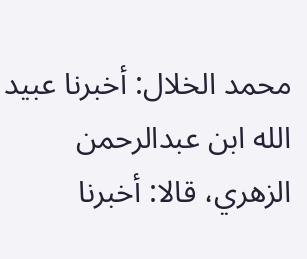محمد الخلال: أخبرنا عبيد الله ابن عبدالرحمن الزهري، قالا: أخبرنا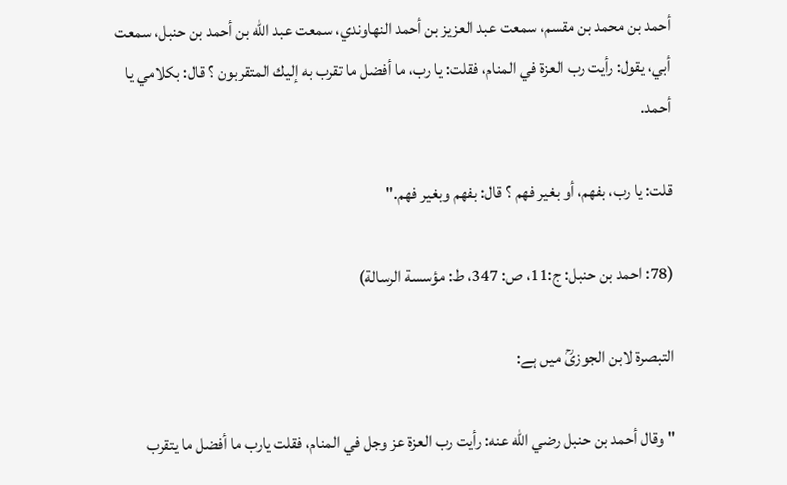أحمد بن محمد بن مقسم، سمعت عبد العزيز بن أحمد النهاوندي، سمعت عبد الله بن أحمد بن حنبل، سمعت أبي، يقول: رأيت رب العزة في المنام، فقلت: يا رب، ما أفضل ما تقرب به إليك المتقربون ؟ قال: بكلامي يا أحمد.

قلت: يا رب، بفهم، أو بغير فهم ؟ قال: بفهم وبغير فهم."

(78: احمد بن حنبل: ج:11، ص: 347، ط: مؤسسة الرسالة)

التبصرۃ لابن الجوزیؒ میں ہے:

" وقال أحمد بن حنبل رضي الله عنه: رأيت رب العزة عز وجل في المنام، فقلت يارب ما أفضل ما يتقرب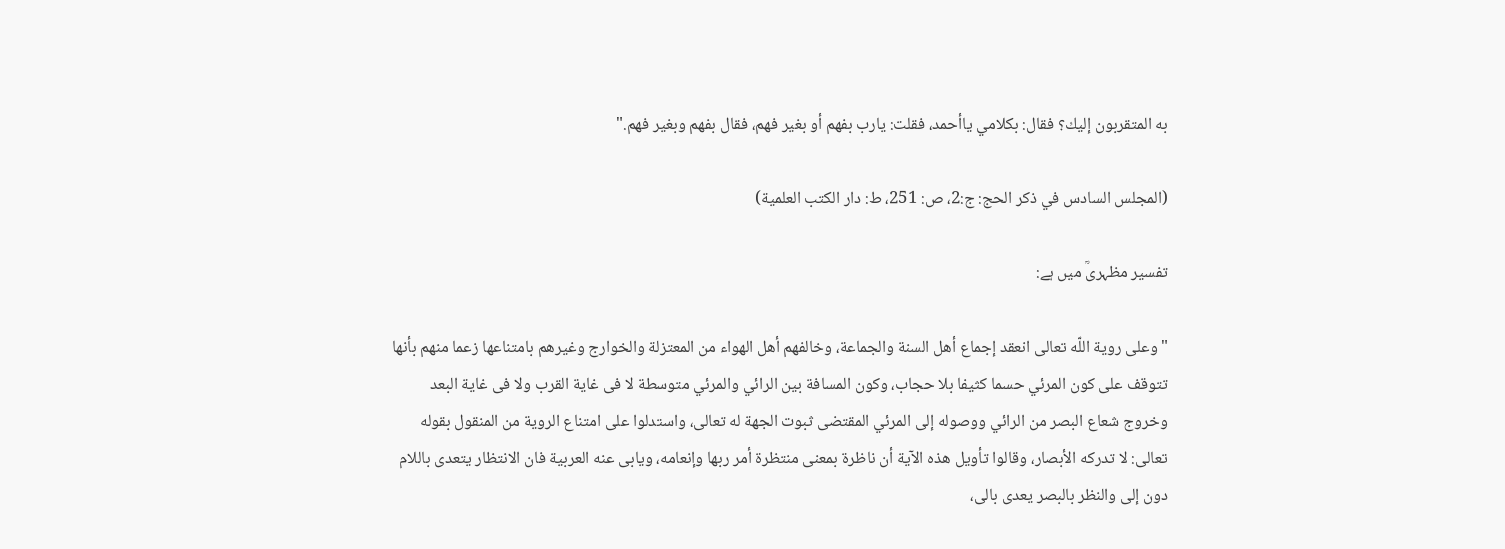به المتقربون إليك؟ فقال: بكلامي ياأحمد، فقلت: يارب بفهم أو بغير فهم، فقال بفهم وبغير فهم."

(المجلس السادس في ذکر الحج: ج:2، ص: 251، ط: دار الکتب العلمیة)

تفسیر مظہریؒ میں ہے:

" وعلى روية اللّه تعالى انعقد إجماع أهل السنة والجماعة، وخالفهم أهل الهواء من المعتزلة والخوارج وغيرهم بامتناعها زعما منهم بأنها تتوقف على كون المرئي حسما كثيفا بلا حجاب، وكون المسافة بين الرائي والمرئي متوسطة لا فى غاية القرب ولا فى غاية البعد وخروج شعاع البصر من الرائي ووصوله إلى المرئي المقتضى ثبوت الجهة له تعالى، واستدلوا على امتناع الروية من المنقول بقوله تعالى: لا تدركه الأبصار، وقالوا تأويل هذه الآية أن ناظرة بمعنى منتظرة أمر ربها وإنعامه، ويابى عنه العربية فان الانتظار يتعدى باللام دون إلى والنظر بالبصر يعدى بالى،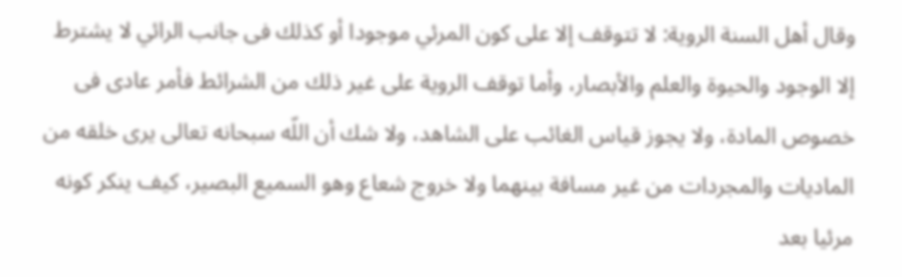وقال أهل السنة الروية: لا تتوقف إلا على كون المرئي موجودا أو كذلك فى جانب الرائي لا يشترط إلا الوجود والحيوة والعلم والأبصار، وأما توقف الروية على غير ذلك من الشرائط فأمر عادى فى خصوص المادة، ولا يجوز قياس الغائب على الشاهد، ولا شك أن اللّه سبحانه تعالى يرى خلقه من الماديات والمجردات من غير مسافة بينهما ولا خروج شعاع وهو السميع البصير، كيف ينكر كونه مرئيا بعد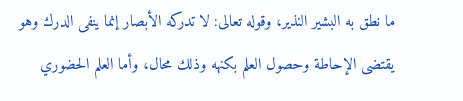ما نطق به البشير النذير، وقوله تعالى: لا تدركه الأبصار إنما ينفى الدرك وهو يقتضى الإحاطة وحصول العلم بكنهه وذلك محال، وأما العلم الحضوري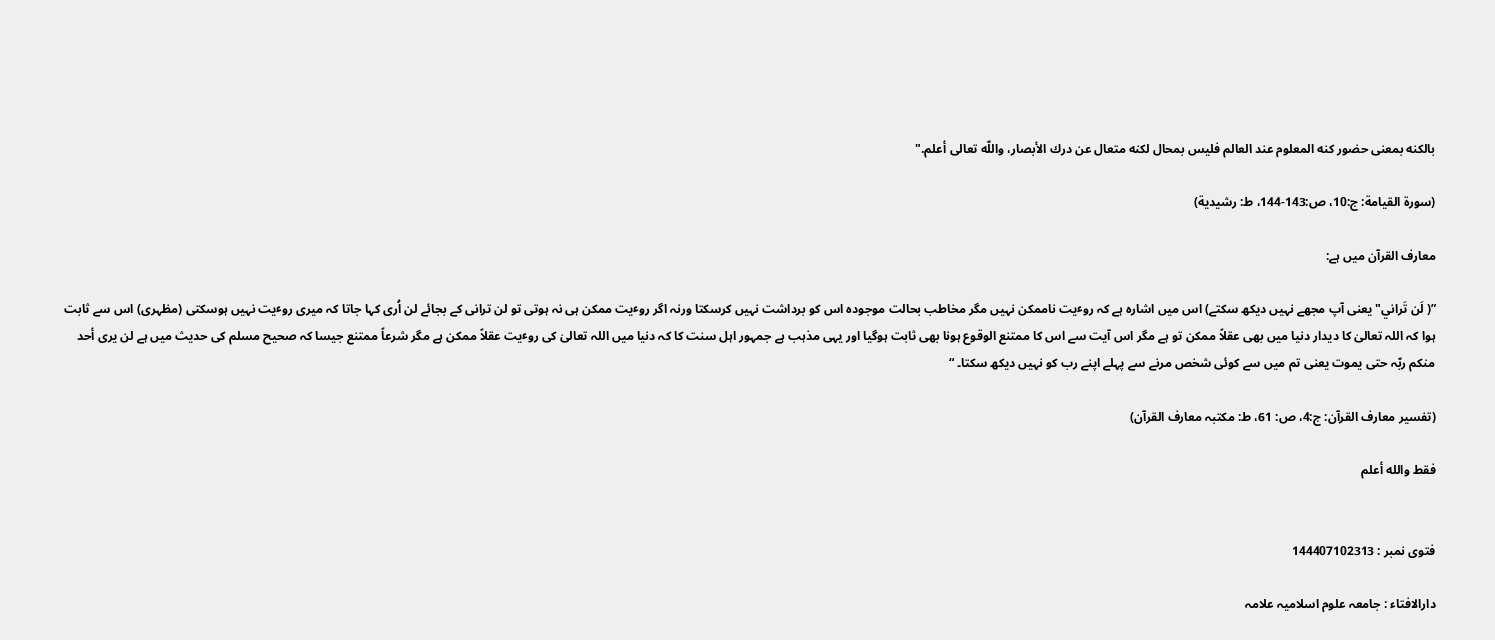بالكنه بمعنى حضور كنه المعلوم عند العالم فليس بمحال لكنه متعال عن درك الأبصار، واللّه تعالى أعلم."

(سورة القیامة: ج:10، ص:143-144، ط: رشیدیة)

معارف القرآن میں ہے:

”( لَن تَراني"یعنی آپ مجھے نہیں دیکھ سکتے) اس میں اشارہ ہے کہ روٴیت ناممکن نہیں مگر مخاطب بحالت موجودہ اس کو برداشت نہیں کرسکتا ورنہ اگر روٴیت ممکن ہی نہ ہوتی تو لن ترانی کے بجائے لن اُری کہا جاتا کہ میری روٴیت نہیں ہوسکتی (مظہری) اس سے ثابت ہوا کہ اللہ تعالیٰ کا دیدار دنیا میں بھی عقلاً ممکن تو ہے مگر اس آیت سے اس کا ممتنع الوقوع ہونا بھی ثابت ہوگیا اور یہی مذہب ہے جمہور اہل سنت کا کہ دنیا میں اللہ تعالیٰ کی روٴیت عقلاً ممکن ہے مگر شرعاً ممتنع جیسا کہ صحیح مسلم کی حدیث میں ہے لن یری أحد منکم ربّہ حتی یموت یعنی تم میں سے کوئی شخص مرنے سے پہلے اپنے رب کو نہیں دیکھ سکتا۔ “

(تفسیر معارف القرآن: ج:4، ص: 61، ط: مکتبہ معارف القرآن)

فقط والله أعلم


فتوی نمبر : 144407102313

دارالافتاء : جامعہ علوم اسلامیہ علامہ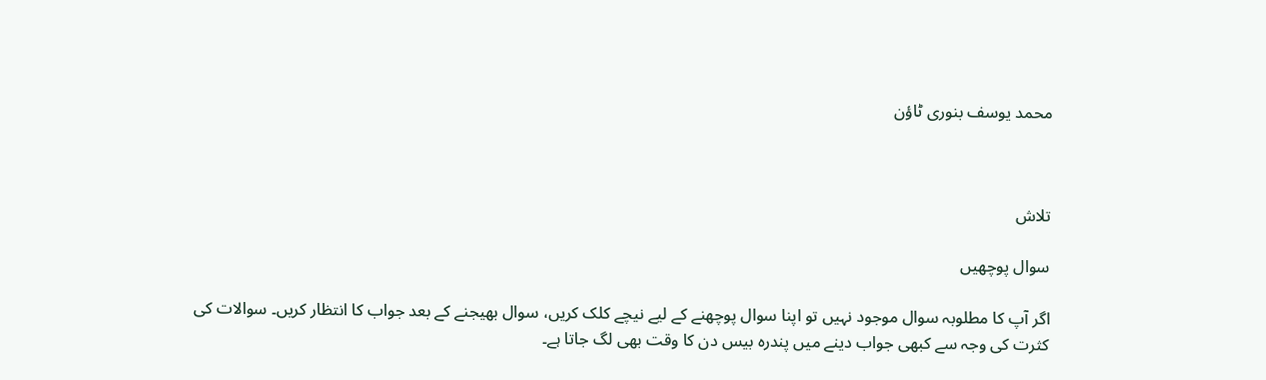محمد یوسف بنوری ٹاؤن



تلاش

سوال پوچھیں

اگر آپ کا مطلوبہ سوال موجود نہیں تو اپنا سوال پوچھنے کے لیے نیچے کلک کریں، سوال بھیجنے کے بعد جواب کا انتظار کریں۔ سوالات کی کثرت کی وجہ سے کبھی جواب دینے میں پندرہ بیس دن کا وقت بھی لگ جاتا ہے۔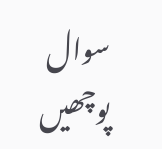سوال پوچھیں